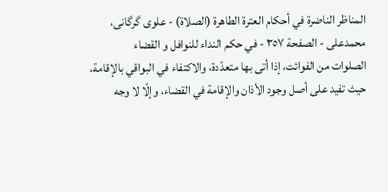المناظر الناضرة في أحکام العترة الطاهرة (الصلاة) - علوی گرگانی، محمدعلی - الصفحة ٣٥٧ - في حكم النداء للنوافل و القضاء
الصلوات من الفوائت، إذا أتى بها متعدّدة، والاكتفاء في البواقي بالإقامة، حيث تفيد على أصل وجود الأذان والإقامة في القضاء، وإلّا لا وجه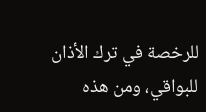للرخصة في ترك الأذان للبواقي، ومن هذه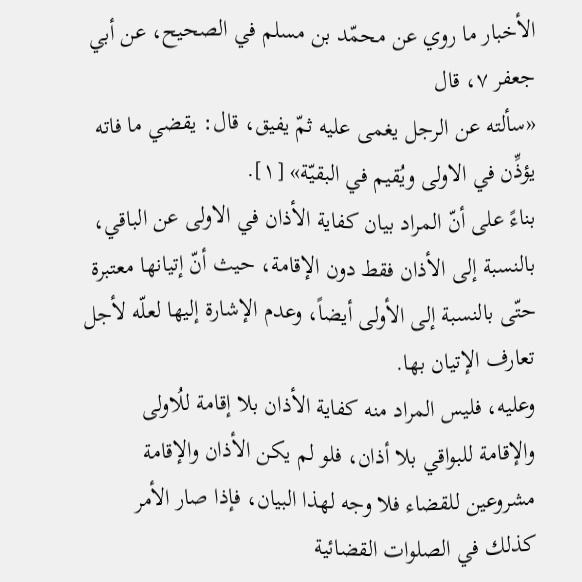الأخبار ما روي عن محمّد بن مسلم في الصحيح، عن أبي جعفر ٧، قال
«سألته عن الرجل يغمى عليه ثمّ يفيق، قال: يقضي ما فاته يؤذِّن في الاولى ويُقيم في البقيّة» [١].
بناءً على أنّ المراد بيان كفاية الأذان في الاولى عن الباقي، بالنسبة إلى الأذان فقط دون الإقامة، حيث أنّ إتيانها معتبرة حتّى بالنسبة إلى الأولى أيضاً، وعدم الإشارة إليها لعلّه لأجل تعارف الإتيان بها.
وعليه، فليس المراد منه كفاية الأذان بلا إقامة للُاولى والإقامة للبواقي بلا أذان، فلو لم يكن الأذان والإقامة مشروعين للقضاء فلا وجه لهذا البيان، فإذا صار الأمر كذلك في الصلوات القضائية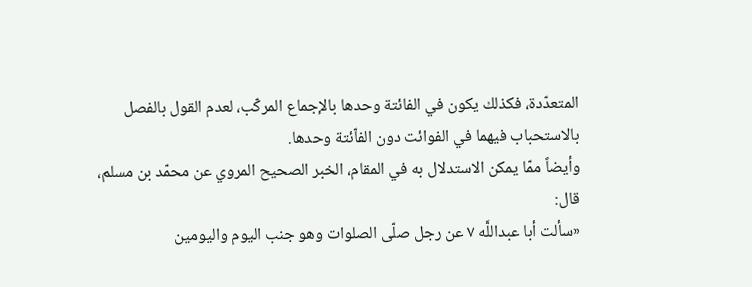المتعدّدة، فكذلك يكون في الفائتة وحدها بالإجماع المركّب، لعدم القول بالفصل بالاستحباب فيهما في الفوائت دون الفاّئتة وحدها.
وأيضاً ممّا يمكن الاستدلال به في المقام، الخبر الصحيح المروي عن محمّد بن مسلم، قال:
«سألت أبا عبداللَّه ٧ عن رجل صلّى الصلوات وهو جنب اليوم واليومين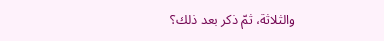والثلاثة، ثمّ ذكر بعد ذلك؟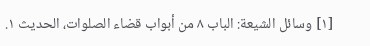[١] وسائل الشيعة: الباب ٨ من أبواب قضاء الصلوات، الحديث ١.